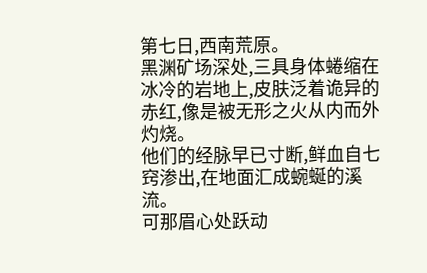第七日,西南荒原。
黑渊矿场深处,三具身体蜷缩在冰冷的岩地上,皮肤泛着诡异的赤红,像是被无形之火从内而外灼烧。
他们的经脉早已寸断,鲜血自七窍渗出,在地面汇成蜿蜒的溪流。
可那眉心处跃动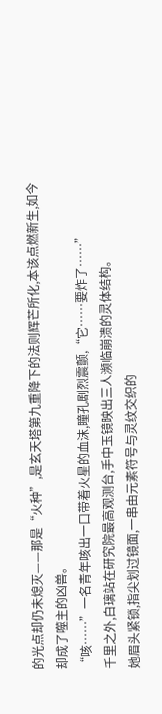的光点却仍未熄灭——那是“火种”,是玄天塔第九重降下的法则辉芒所化,本该点燃新生,如今却成了噬主的凶兽。
“咳……”一名青年咳出一口带着火星的血沫,瞳孔剧烈震颤,“它……要炸了……”
千里之外,白璃站在研究院最高观测台,手中玉镜映出三人濒临崩溃的灵体结构。
她眉头紧锁,指尖划过镜面,一串由元素符号与灵纹交织的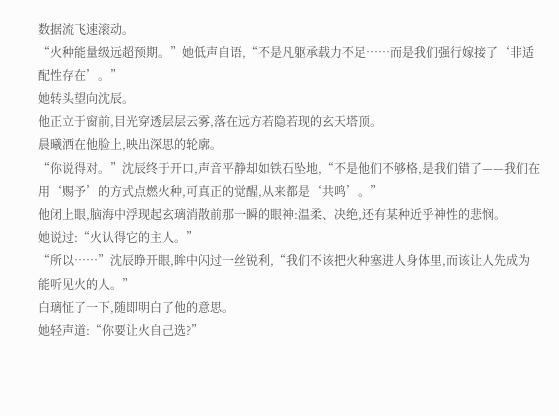数据流飞速滚动。
“火种能量级远超预期。”她低声自语,“不是凡躯承载力不足……而是我们强行嫁接了‘非适配性存在’。”
她转头望向沈辰。
他正立于窗前,目光穿透层层云雾,落在远方若隐若现的玄天塔顶。
晨曦洒在他脸上,映出深思的轮廓。
“你说得对。”沈辰终于开口,声音平静却如铁石坠地,“不是他们不够格,是我们错了——我们在用‘赐予’的方式点燃火种,可真正的觉醒,从来都是‘共鸣’。”
他闭上眼,脑海中浮现起玄璃消散前那一瞬的眼神:温柔、决绝,还有某种近乎神性的悲悯。
她说过:“火认得它的主人。”
“所以……”沈辰睁开眼,眸中闪过一丝锐利,“我们不该把火种塞进人身体里,而该让人先成为能听见火的人。”
白璃怔了一下,随即明白了他的意思。
她轻声道:“你要让火自己选?”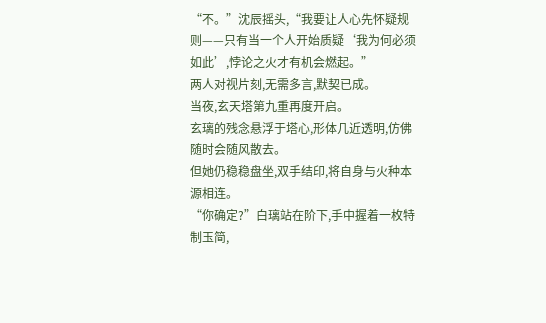“不。”沈辰摇头,“我要让人心先怀疑规则——只有当一个人开始质疑‘我为何必须如此’,悖论之火才有机会燃起。”
两人对视片刻,无需多言,默契已成。
当夜,玄天塔第九重再度开启。
玄璃的残念悬浮于塔心,形体几近透明,仿佛随时会随风散去。
但她仍稳稳盘坐,双手结印,将自身与火种本源相连。
“你确定?”白璃站在阶下,手中握着一枚特制玉简,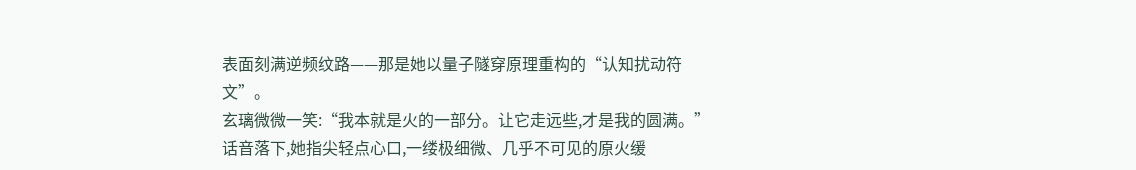表面刻满逆频纹路——那是她以量子隧穿原理重构的“认知扰动符文”。
玄璃微微一笑:“我本就是火的一部分。让它走远些,才是我的圆满。”
话音落下,她指尖轻点心口,一缕极细微、几乎不可见的原火缓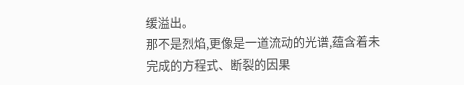缓溢出。
那不是烈焰,更像是一道流动的光谱,蕴含着未完成的方程式、断裂的因果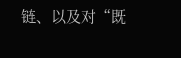链、以及对“既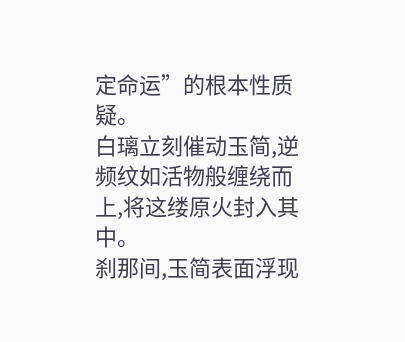定命运”的根本性质疑。
白璃立刻催动玉简,逆频纹如活物般缠绕而上,将这缕原火封入其中。
刹那间,玉简表面浮现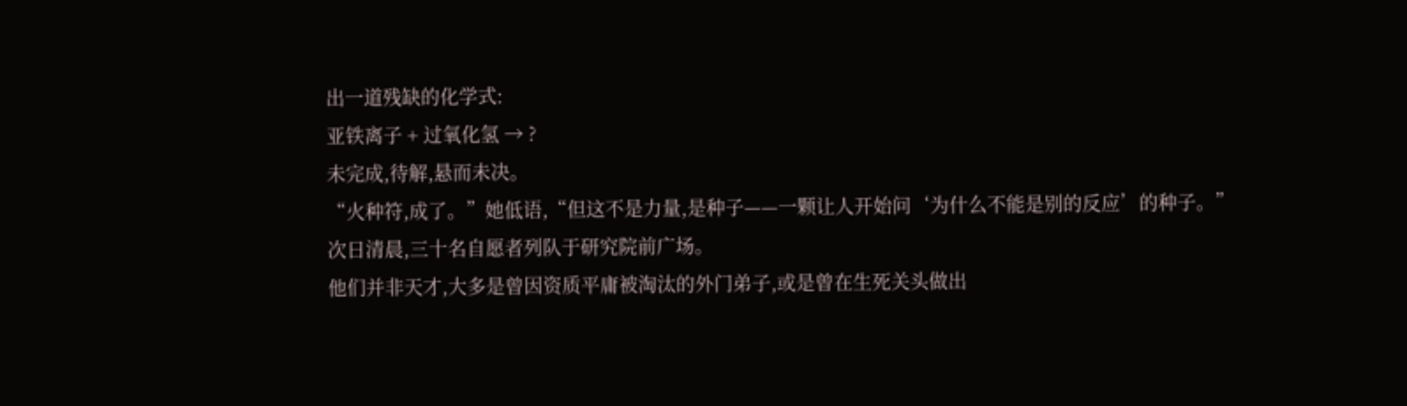出一道残缺的化学式:
亚铁离子 + 过氧化氢 → ?
未完成,待解,悬而未决。
“火种符,成了。”她低语,“但这不是力量,是种子——一颗让人开始问‘为什么不能是别的反应’的种子。”
次日清晨,三十名自愿者列队于研究院前广场。
他们并非天才,大多是曾因资质平庸被淘汰的外门弟子,或是曾在生死关头做出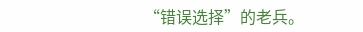“错误选择”的老兵。